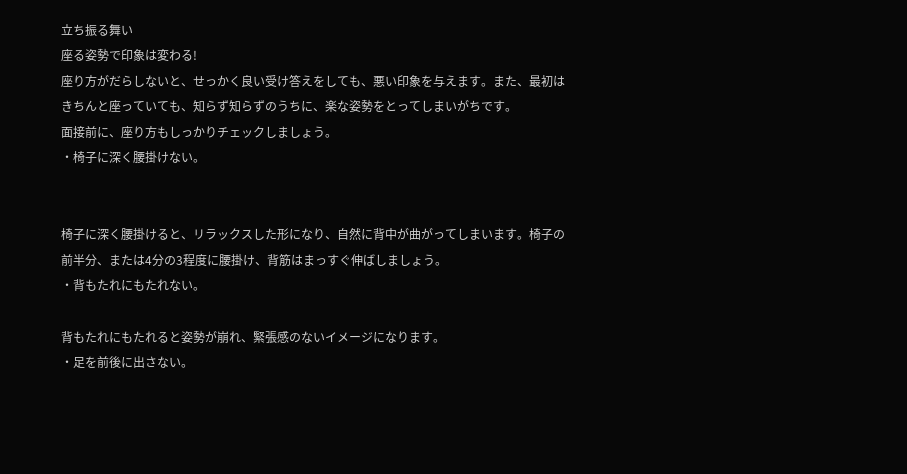立ち振る舞い
座る姿勢で印象は変わる!
座り方がだらしないと、せっかく良い受け答えをしても、悪い印象を与えます。また、最初はきちんと座っていても、知らず知らずのうちに、楽な姿勢をとってしまいがちです。
面接前に、座り方もしっかりチェックしましょう。
・椅子に深く腰掛けない。


椅子に深く腰掛けると、リラックスした形になり、自然に背中が曲がってしまいます。椅子の前半分、または4分の3程度に腰掛け、背筋はまっすぐ伸ばしましょう。
・背もたれにもたれない。

背もたれにもたれると姿勢が崩れ、緊張感のないイメージになります。
・足を前後に出さない。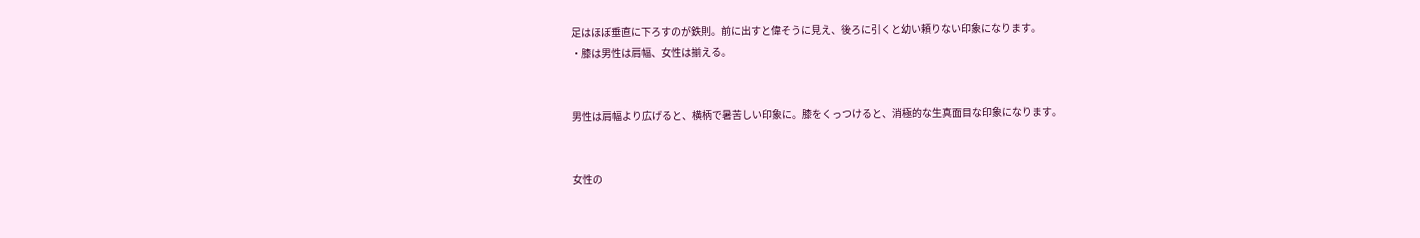足はほぼ垂直に下ろすのが鉄則。前に出すと偉そうに見え、後ろに引くと幼い頼りない印象になります。
・膝は男性は肩幅、女性は揃える。


男性は肩幅より広げると、横柄で暑苦しい印象に。膝をくっつけると、消極的な生真面目な印象になります。


女性の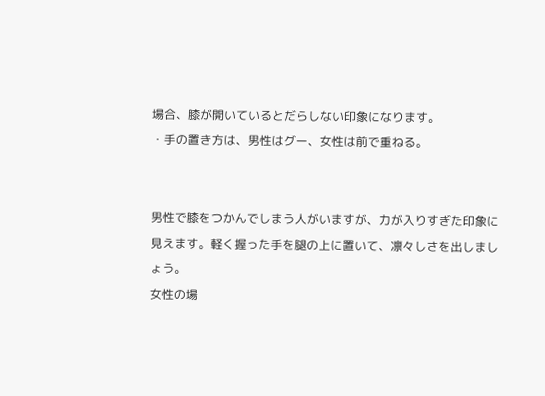場合、膝が開いているとだらしない印象になります。
・手の置き方は、男性はグー、女性は前で重ねる。


男性で膝をつかんでしまう人がいますが、力が入りすぎた印象に見えます。軽く握った手を腿の上に置いて、凛々しさを出しましょう。
女性の場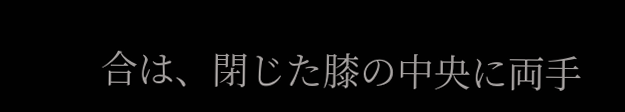合は、閉じた膝の中央に両手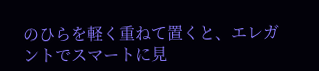のひらを軽く重ねて置くと、エレガントでスマートに見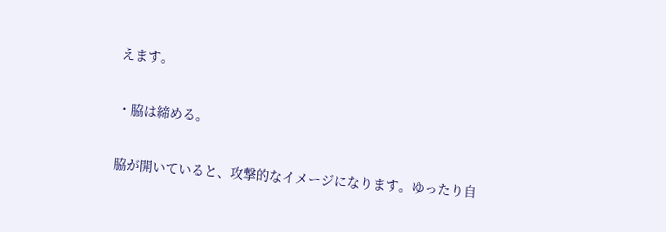えます。

・脇は締める。

脇が開いていると、攻撃的なイメージになります。ゆったり自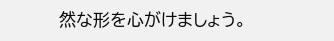然な形を心がけましょう。